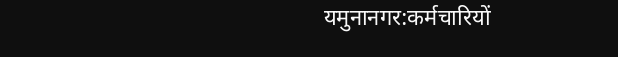यमुनानगर:कर्मचारियों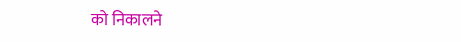को निकालने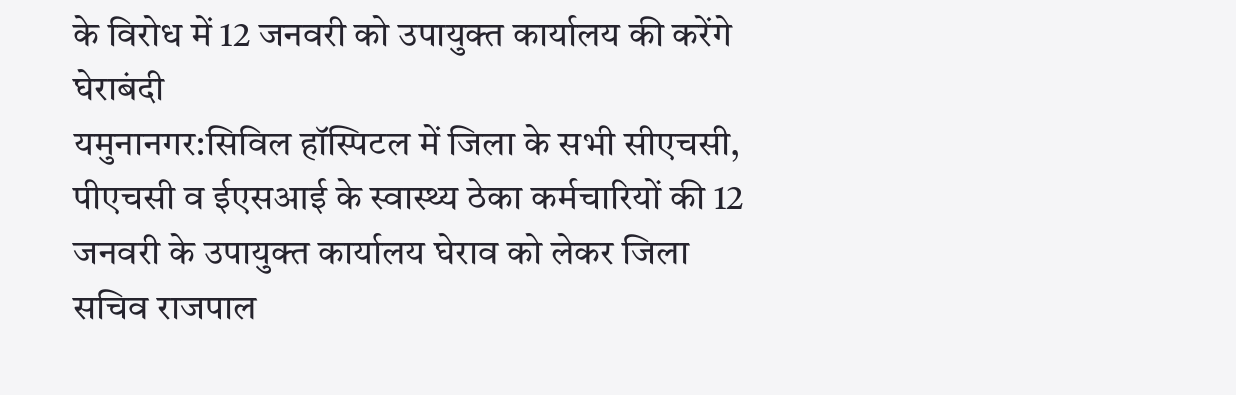के विरोध में 12 जनवरी को उपायुक्त कार्यालय की करेंगे घेराबंदी
यमुनानगर:सिविल हॉस्पिटल में जिला के सभी सीएचसी, पीएचसी व ईएसआई के स्वास्थ्य ठेका कर्मचारियों की 12 जनवरी के उपायुक्त कार्यालय घेराव को लेकर जिला सचिव राजपाल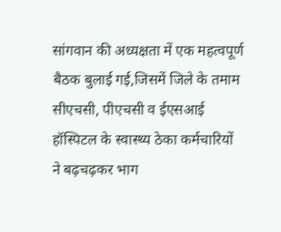सांगवान की अध्यक्षता में एक महत्वपूर्ण बैठक बुलाई गई,जिसमें जिले के तमाम सीएचसी, पीएचसी व ईएसआई हॉस्पिटल के स्वास्थ्य ठेका कर्मचारियों ने बढ़चढ़कर भाग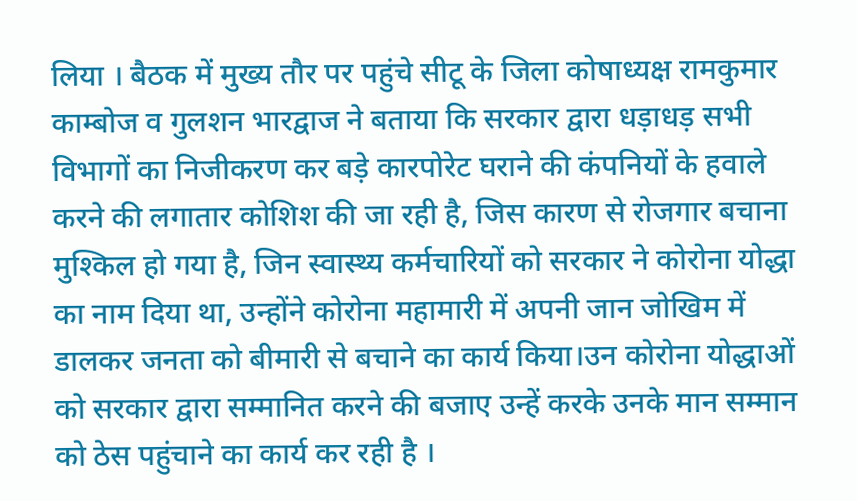लिया । बैठक में मुख्य तौर पर पहुंचे सीटू के जिला कोषाध्यक्ष रामकुमार काम्बोज व गुलशन भारद्वाज ने बताया कि सरकार द्वारा धड़ाधड़ सभी विभागों का निजीकरण कर बड़े कारपोरेट घराने की कंपनियों के हवाले करने की लगातार कोशिश की जा रही है, जिस कारण से रोजगार बचाना मुश्किल हो गया है, जिन स्वास्थ्य कर्मचारियों को सरकार ने कोरोना योद्धा का नाम दिया था, उन्होंने कोरोना महामारी में अपनी जान जोखिम में डालकर जनता को बीमारी से बचाने का कार्य किया।उन कोरोना योद्धाओं को सरकार द्वारा सम्मानित करने की बजाए उन्हें करके उनके मान सम्मान को ठेस पहुंचाने का कार्य कर रही है ।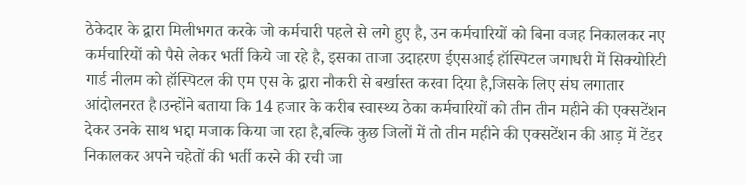ठेकेदार के द्वारा मिलीभगत करके जो कर्मचारी पहले से लगे हुए है, उन कर्मचारियों को बिना वजह निकालकर नए कर्मचारियों को पैसे लेकर भर्ती किये जा रहे है, इसका ताजा उदाहरण ईएसआई हॉस्पिटल जगाधरी में सिक्योरिटी गार्ड नीलम को हॉस्पिटल की एम एस के द्वारा नौकरी से बर्खास्त करवा दिया है,जिसके लिए संघ लगातार आंदोलनरत है।उन्होंने बताया कि 14 हजार के करीब स्वास्थ्य ठेका कर्मचारियों को तीन तीन महीने की एक्सटेंशन देकर उनके साथ भद्दा मजाक किया जा रहा है,बल्कि कुछ जिलों में तो तीन महीने की एक्सटेंशन की आड़ में टेंडर निकालकर अपने चहेतों की भर्ती करने की रची जा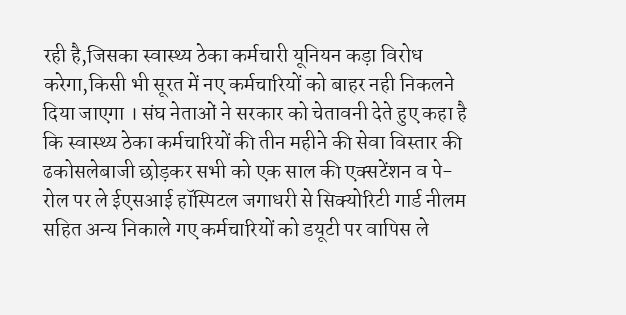रही है,जिसका स्वास्थ्य ठेका कर्मचारी यूनियन कड़ा विरोध करेगा,किसी भी सूरत में नए कर्मचारियों को बाहर नही निकलने दिया जाएगा । संघ नेताओं ने सरकार को चेतावनी देते हुए कहा है कि स्वास्थ्य ठेका कर्मचारियों की तीन महीने की सेवा विस्तार की ढकोसलेबाजी छोड़कर सभी को एक साल की एक्सटेंशन व पे-रोल पर ले ईएसआई हॉस्पिटल जगाधरी से सिक्योरिटी गार्ड नीलम सहित अन्य निकाले गए कर्मचारियों को डयूटी पर वापिस ले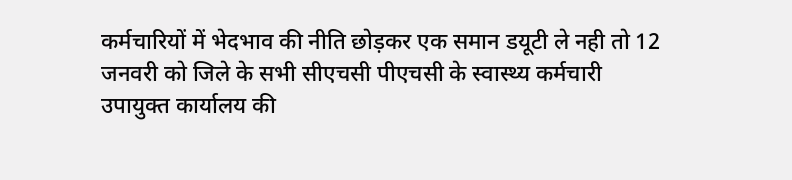कर्मचारियों में भेदभाव की नीति छोड़कर एक समान डयूटी ले नही तो 12 जनवरी को जिले के सभी सीएचसी पीएचसी के स्वास्थ्य कर्मचारी उपायुक्त कार्यालय की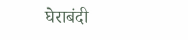घेराबंदी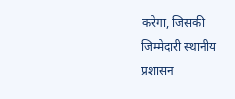करेगा, जिसकी जिम्मेदारी स्थानीय प्रशासन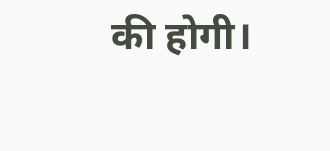की होगी।